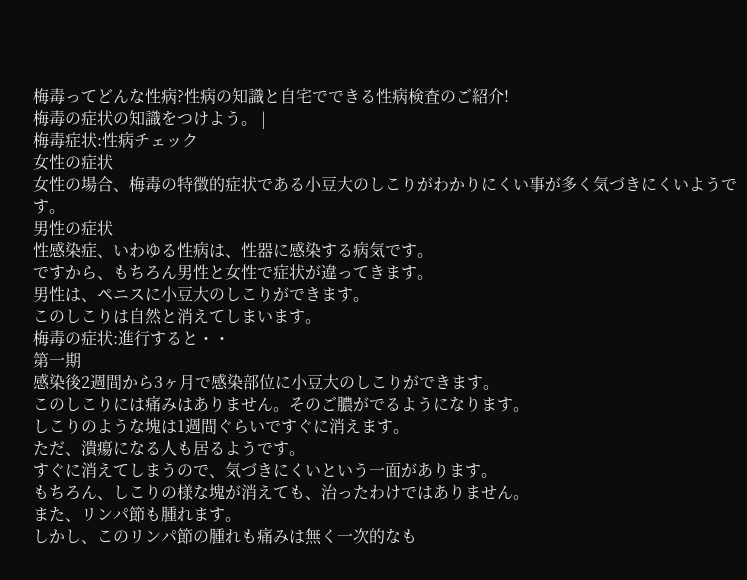梅毒ってどんな性病?性病の知識と自宅でできる性病検査のご紹介!
梅毒の症状の知識をつけよう。 |
梅毒症状:性病チェック
女性の症状
女性の場合、梅毒の特徴的症状である小豆大のしこりがわかりにくい事が多く気づきにくいようです。
男性の症状
性感染症、いわゆる性病は、性器に感染する病気です。
ですから、もちろん男性と女性で症状が違ってきます。
男性は、ペニスに小豆大のしこりができます。
このしこりは自然と消えてしまいます。
梅毒の症状:進行すると・・
第一期
感染後2週間から3ヶ月で感染部位に小豆大のしこりができます。
このしこりには痛みはありません。そのご膿がでるようになります。
しこりのような塊は1週間ぐらいですぐに消えます。
ただ、潰瘍になる人も居るようです。
すぐに消えてしまうので、気づきにくいという一面があります。
もちろん、しこりの様な塊が消えても、治ったわけではありません。
また、リンパ節も腫れます。
しかし、このリンパ節の腫れも痛みは無く一次的なも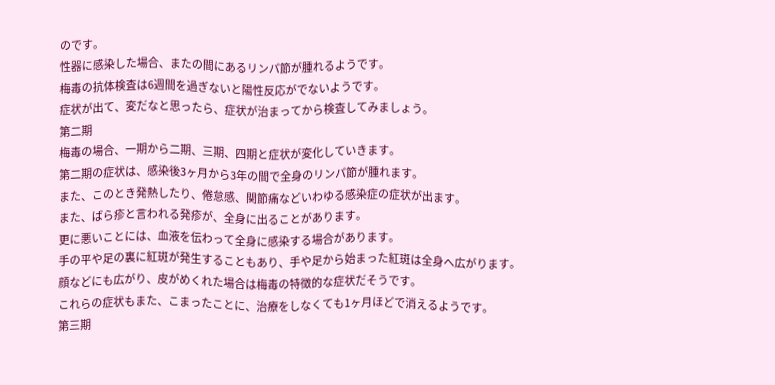のです。
性器に感染した場合、またの間にあるリンパ節が腫れるようです。
梅毒の抗体検査は6週間を過ぎないと陽性反応がでないようです。
症状が出て、変だなと思ったら、症状が治まってから検査してみましょう。
第二期
梅毒の場合、一期から二期、三期、四期と症状が変化していきます。
第二期の症状は、感染後3ヶ月から3年の間で全身のリンパ節が腫れます。
また、このとき発熱したり、倦怠感、関節痛などいわゆる感染症の症状が出ます。
また、ばら疹と言われる発疹が、全身に出ることがあります。
更に悪いことには、血液を伝わって全身に感染する場合があります。
手の平や足の裏に紅斑が発生することもあり、手や足から始まった紅斑は全身へ広がります。
顔などにも広がり、皮がめくれた場合は梅毒の特徴的な症状だそうです。
これらの症状もまた、こまったことに、治療をしなくても1ヶ月ほどで消えるようです。
第三期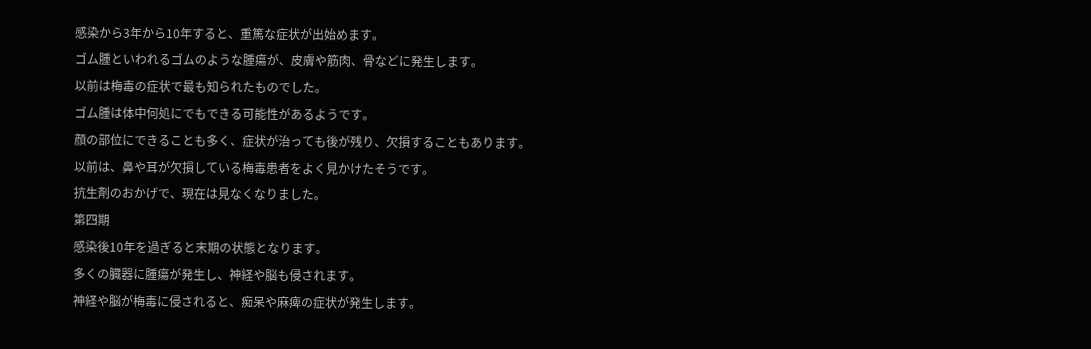感染から3年から10年すると、重篤な症状が出始めます。
ゴム腫といわれるゴムのような腫瘍が、皮膚や筋肉、骨などに発生します。
以前は梅毒の症状で最も知られたものでした。
ゴム腫は体中何処にでもできる可能性があるようです。
顔の部位にできることも多く、症状が治っても後が残り、欠損することもあります。
以前は、鼻や耳が欠損している梅毒患者をよく見かけたそうです。
抗生剤のおかげで、現在は見なくなりました。
第四期
感染後10年を過ぎると末期の状態となります。
多くの臓器に腫瘍が発生し、神経や脳も侵されます。
神経や脳が梅毒に侵されると、痴呆や麻痺の症状が発生します。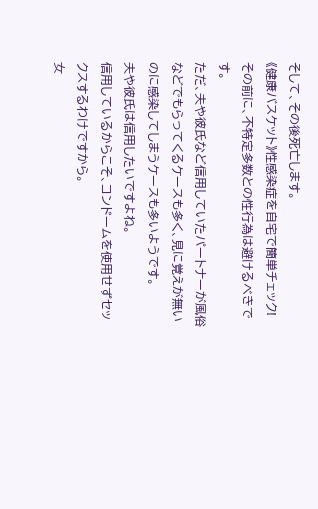そして、その後死亡します。
《健康バスケット》性感染症を自宅で簡単チェック!
その前に、不特定多数との性行為は避けるべきです。
ただ、夫や彼氏など信用していたパートナーが風俗などでもらってくるケースも多く、見に覚えが無いのに感染してしまうケースも多いようです。
夫や彼氏は信用したいですよね。
信用しているからこそ、コンドームを使用せずセックスするわけですから。
女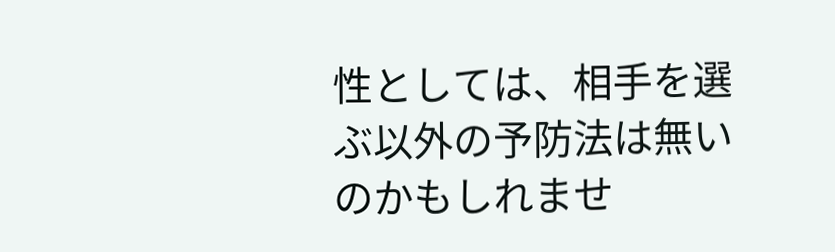性としては、相手を選ぶ以外の予防法は無いのかもしれませ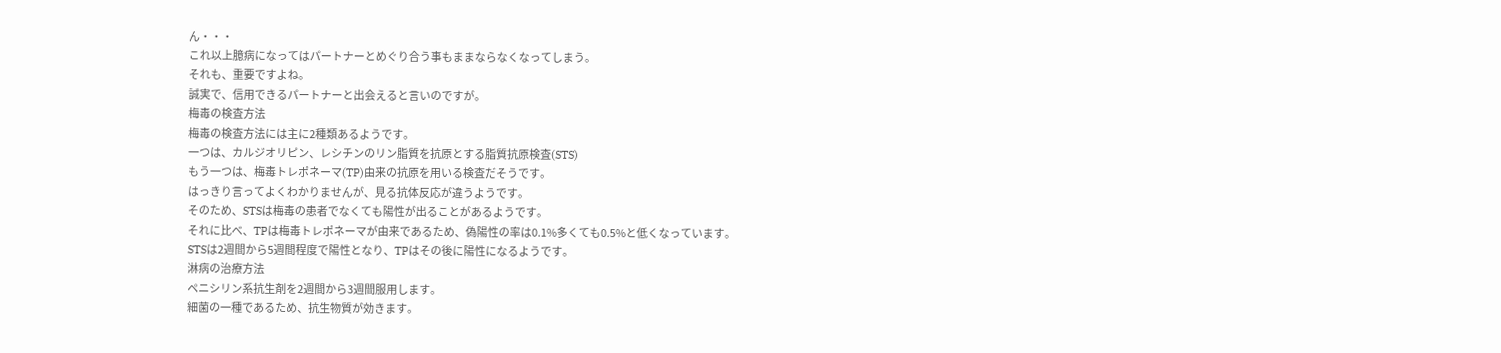ん・・・
これ以上臆病になってはパートナーとめぐり合う事もままならなくなってしまう。
それも、重要ですよね。
誠実で、信用できるパートナーと出会えると言いのですが。
梅毒の検査方法
梅毒の検査方法には主に2種類あるようです。
一つは、カルジオリピン、レシチンのリン脂質を抗原とする脂質抗原検査(STS)
もう一つは、梅毒トレポネーマ(TP)由来の抗原を用いる検査だそうです。
はっきり言ってよくわかりませんが、見る抗体反応が違うようです。
そのため、STSは梅毒の患者でなくても陽性が出ることがあるようです。
それに比べ、TPは梅毒トレポネーマが由来であるため、偽陽性の率は0.1%多くても0.5%と低くなっています。
STSは2週間から5週間程度で陽性となり、TPはその後に陽性になるようです。
淋病の治療方法
ペニシリン系抗生剤を2週間から3週間服用します。
細菌の一種であるため、抗生物質が効きます。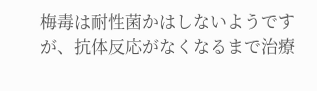梅毒は耐性菌かはしないようですが、抗体反応がなくなるまで治療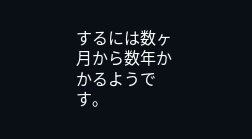するには数ヶ月から数年かかるようです。